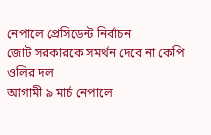নেপালে প্রেসিডেন্ট নির্বাচন
জোট সরকারকে সমর্থন দেবে না কেপি ওলির দল
আগামী ৯ মার্চ নেপালে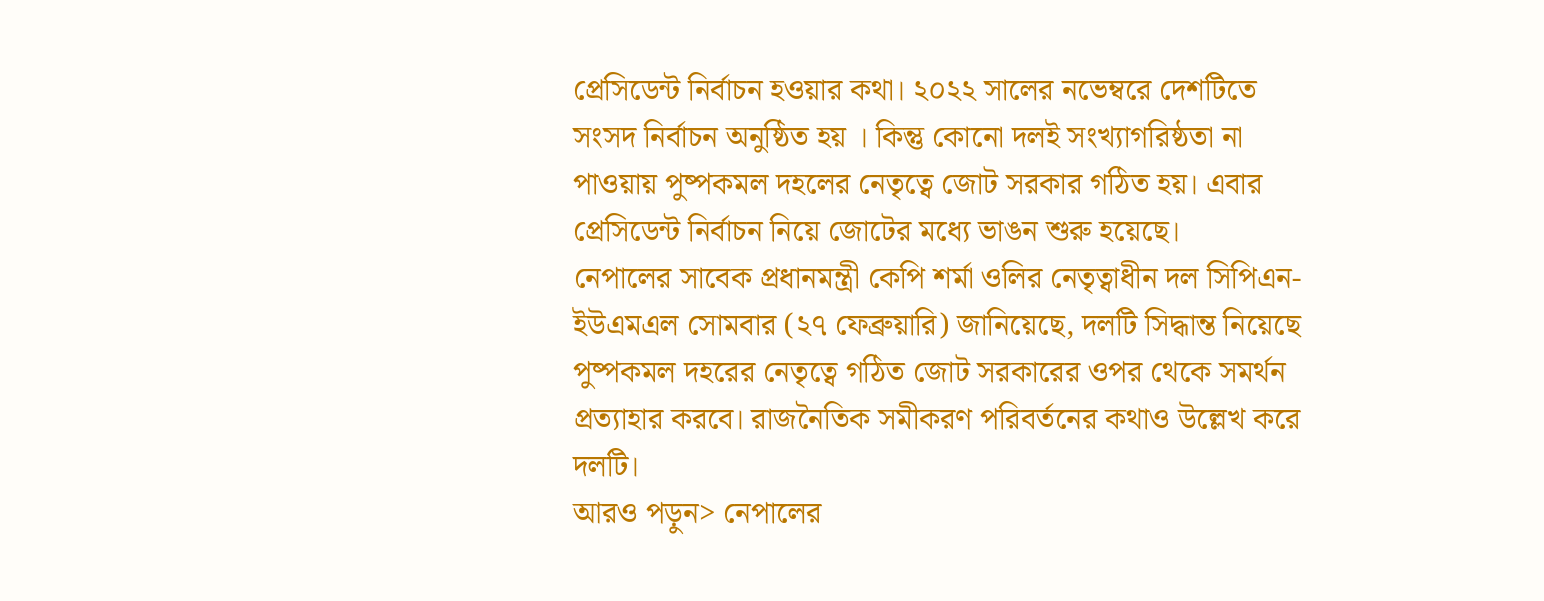প্রেসিডেন্ট নির্বাচন হওয়ার কথা। ২০২২ সালের নভেম্বরে দেশটিতে সংসদ নির্বাচন অনুষ্ঠিত হয় । কিন্তু কোনো দলই সংখ্যাগরিষ্ঠতা না পাওয়ায় পুষ্পকমল দহলের নেতৃত্বে জোট সরকার গঠিত হয়। এবার প্রেসিডেন্ট নির্বাচন নিয়ে জোটের মধ্যে ভাঙন শুরু হয়েছে।
নেপালের সাবেক প্রধানমন্ত্রী কেপি শর্মা ওলির নেতৃত্বাধীন দল সিপিএন-ইউএমএল সোমবার (২৭ ফেব্রুয়ারি) জানিয়েছে, দলটি সিদ্ধান্ত নিয়েছে পুষ্পকমল দহরের নেতৃত্বে গঠিত জোট সরকারের ওপর থেকে সমর্থন প্রত্যাহার করবে। রাজনৈতিক সমীকরণ পরিবর্তনের কথাও উল্লেখ করে দলটি।
আরও পড়ুন> নেপালের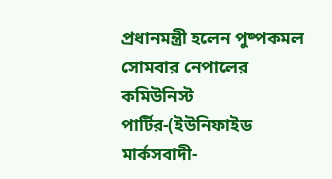প্রধানমন্ত্রী হলেন পুষ্পকমল
সোমবার নেপালের কমিউনিস্ট পার্টির-(ইউনিফাইড মার্কসবাদী-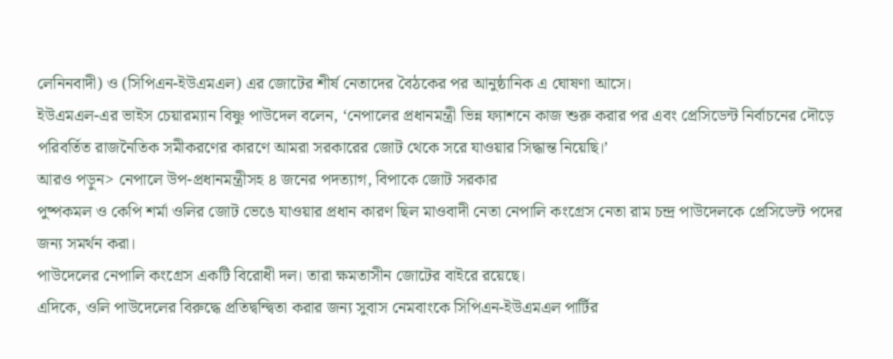লেনিনবাদী) ও (সিপিএন-ইউএমএল) এর জোটের শীর্ষ নেতাদের বৈঠকের পর আনুষ্ঠানিক এ ঘোষণা আসে।
ইউএমএল-এর ভাইস চেয়ারম্যান বিষ্ণু পাউদেল বলেন, ‘নেপালের প্রধানমন্ত্রী ভিন্ন ফ্যাশনে কাজ শুরু করার পর এবং প্রেসিডেন্ট নির্বাচনের দৌড়ে পরিবর্তিত রাজনৈতিক সমীকরণের কারণে আমরা সরকারের জোট থেকে সরে যাওয়ার সিদ্ধান্ত নিয়েছি।’
আরও পড়ুন> নেপালে উপ-প্রধানমন্ত্রীসহ ৪ জনের পদত্যাগ, বিপাকে জোট সরকার
পুষ্পকমল ও কেপি শর্মা ওলির জোট ভেঙে যাওয়ার প্রধান কারণ ছিল মাওবাদী নেতা নেপালি কংগ্রেস নেতা রাম চন্দ্র পাউদেলকে প্রেসিডেন্ট পদের জন্য সমর্থন করা।
পাউদেলের নেপালি কংগ্রেস একটি বিরোধী দল। তারা ক্ষমতাসীন জোটের বাইরে রয়েছে।
এদিকে, ওলি পাউদেলের বিরুদ্ধে প্রতিদ্বন্দ্বিতা করার জন্য সুবাস নেমবাংকে সিপিএন-ইউএমএল পার্টির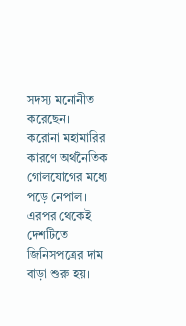সদস্য মনোনীত করেছেন।
করোনা মহামারির কারণে অর্থনৈতিক গোলযোগের মধ্যে পড়ে নেপাল। এরপর থেকেই দেশটিতে জিনিসপত্রের দাম বাড়া শুরু হয়।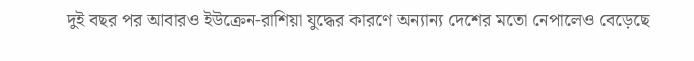দুই বছর পর আবারও ইউক্রেন-রাশিয়া যুদ্ধের কারণে অন্যান্য দেশের মতো নেপালেও বেড়েছে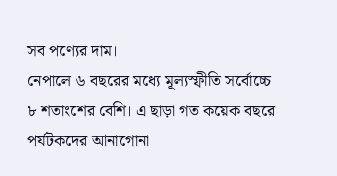সব পণ্যের দাম।
নেপালে ৬ বছরের মধ্যে মূল্যস্ফীতি সর্বোচ্চে ৮ শতাংশের বেশি। এ ছাড়া গত কয়েক বছরে পর্যটকদের আনাগোনা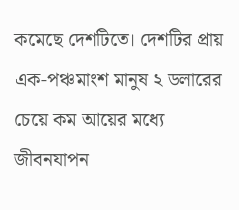কমেছে দেশটিতে। দেশটির প্রায় এক-পঞ্চমাংশ মানুষ ২ ডলারের চেয়ে কম আয়ের মধ্যে জীবনযাপন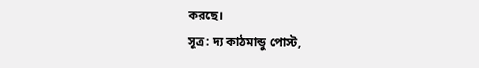করছে।
সূত্র: দ্য কাঠমান্ডু পোস্ট,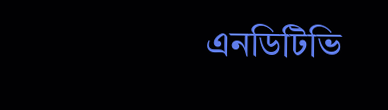এনডিটিভি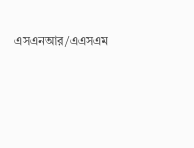এসএনআর/এএসএম